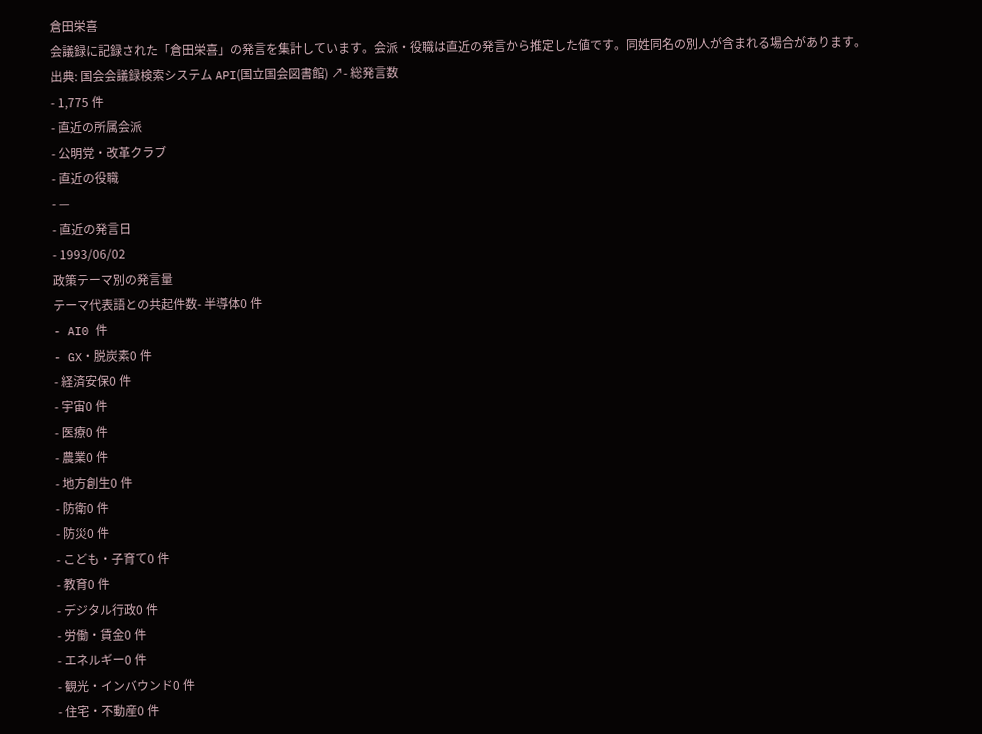倉田栄喜
会議録に記録された「倉田栄喜」の発言を集計しています。会派・役職は直近の発言から推定した値です。同姓同名の別人が含まれる場合があります。
出典: 国会会議録検索システム API(国立国会図書館) ↗- 総発言数
- 1,775 件
- 直近の所属会派
- 公明党・改革クラブ
- 直近の役職
- —
- 直近の発言日
- 1993/06/02
政策テーマ別の発言量
テーマ代表語との共起件数- 半導体0 件
- AI0 件
- GX・脱炭素0 件
- 経済安保0 件
- 宇宙0 件
- 医療0 件
- 農業0 件
- 地方創生0 件
- 防衛0 件
- 防災0 件
- こども・子育て0 件
- 教育0 件
- デジタル行政0 件
- 労働・賃金0 件
- エネルギー0 件
- 観光・インバウンド0 件
- 住宅・不動産0 件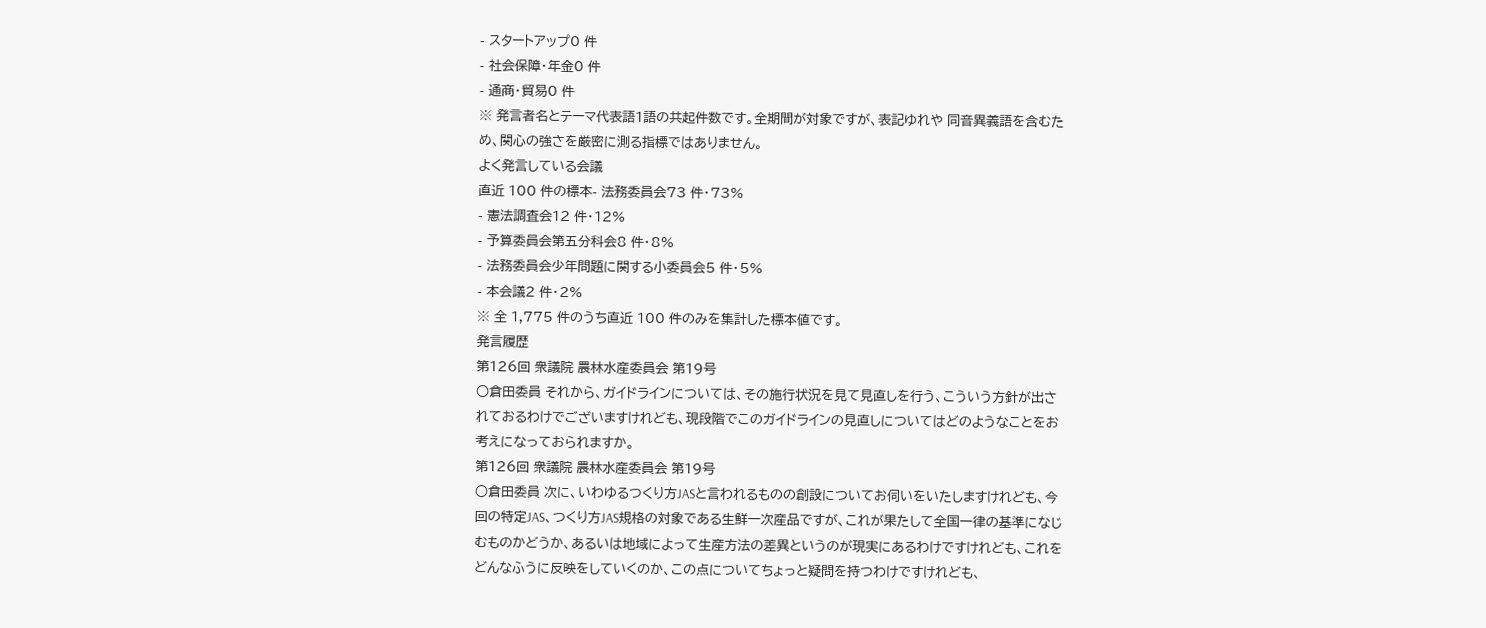- スタートアップ0 件
- 社会保障・年金0 件
- 通商・貿易0 件
※ 発言者名とテーマ代表語1語の共起件数です。全期間が対象ですが、表記ゆれや 同音異義語を含むため、関心の強さを厳密に測る指標ではありません。
よく発言している会議
直近 100 件の標本- 法務委員会73 件・73%
- 憲法調査会12 件・12%
- 予算委員会第五分科会8 件・8%
- 法務委員会少年問題に関する小委員会5 件・5%
- 本会議2 件・2%
※ 全 1,775 件のうち直近 100 件のみを集計した標本値です。
発言履歴
第126回 衆議院 農林水産委員会 第19号
○倉田委員 それから、ガイドラインについては、その施行状況を見て見直しを行う、こういう方針が出されておるわけでございますけれども、現段階でこのガイドラインの見直しについてはどのようなことをお考えになっておられますか。
第126回 衆議院 農林水産委員会 第19号
○倉田委員 次に、いわゆるつくり方JASと言われるものの創設についてお伺いをいたしますけれども、今回の特定JAS、つくり方JAS規格の対象である生鮮一次産品ですが、これが果たして全国一律の基準になじむものかどうか、あるいは地域によって生産方法の差異というのが現実にあるわけですけれども、これをどんなふうに反映をしていくのか、この点についてちょっと疑問を持つわけですけれども、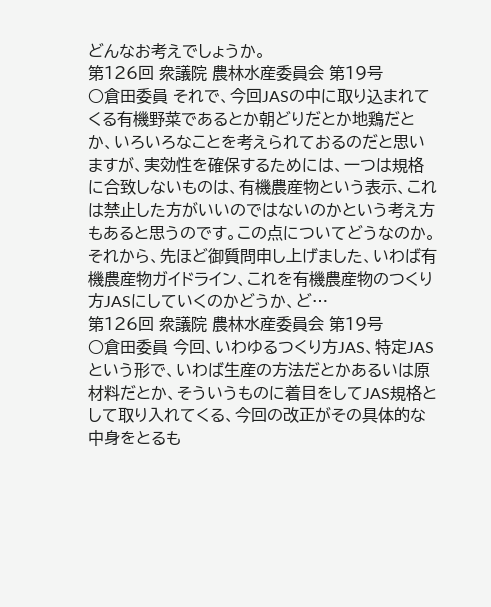どんなお考えでしょうか。
第126回 衆議院 農林水産委員会 第19号
○倉田委員 それで、今回JASの中に取り込まれてくる有機野菜であるとか朝どりだとか地鶏だとか、いろいろなことを考えられておるのだと思いますが、実効性を確保するためには、一つは規格に合致しないものは、有機農産物という表示、これは禁止した方がいいのではないのかという考え方もあると思うのです。この点についてどうなのか。 それから、先ほど御質問申し上げました、いわば有機農産物ガイドライン、これを有機農産物のつくり方JASにしていくのかどうか、ど…
第126回 衆議院 農林水産委員会 第19号
○倉田委員 今回、いわゆるつくり方JAS、特定JASという形で、いわば生産の方法だとかあるいは原材料だとか、そういうものに着目をしてJAS規格として取り入れてくる、今回の改正がその具体的な中身をとるも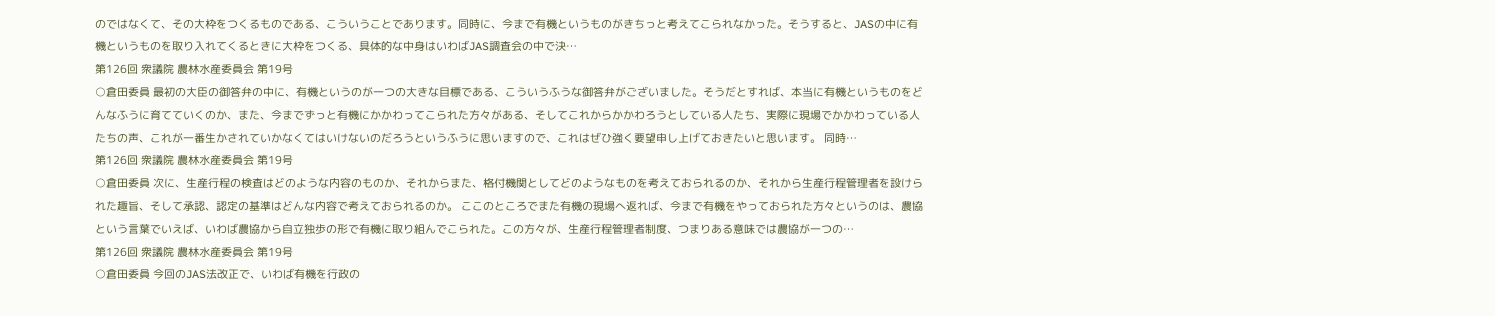のではなくて、その大枠をつくるものである、こういうことであります。同時に、今まで有機というものがきちっと考えてこられなかった。そうすると、JASの中に有機というものを取り入れてくるときに大枠をつくる、具体的な中身はいわばJAS調査会の中で決…
第126回 衆議院 農林水産委員会 第19号
○倉田委員 最初の大臣の御答弁の中に、有機というのが一つの大きな目標である、こういうふうな御答弁がございました。そうだとすれば、本当に有機というものをどんなふうに育てていくのか、また、今までずっと有機にかかわってこられた方々がある、そしてこれからかかわろうとしている人たち、実際に現場でかかわっている人たちの声、これが一番生かされていかなくてはいけないのだろうというふうに思いますので、これはぜひ強く要望申し上げておきたいと思います。 同時…
第126回 衆議院 農林水産委員会 第19号
○倉田委員 次に、生産行程の検査はどのような内容のものか、それからまた、格付機関としてどのようなものを考えておられるのか、それから生産行程管理者を設けられた趣旨、そして承認、認定の基準はどんな内容で考えておられるのか。 ここのところでまた有機の現場へ返れば、今まで有機をやっておられた方々というのは、農協という言葉でいえば、いわば農協から自立独歩の形で有機に取り組んでこられた。この方々が、生産行程管理者制度、つまりある意味では農協が一つの…
第126回 衆議院 農林水産委員会 第19号
○倉田委員 今回のJAS法改正で、いわば有機を行政の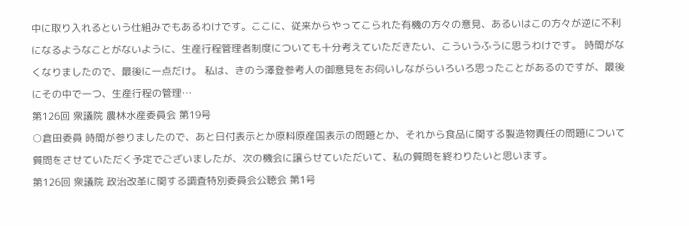中に取り入れるという仕組みでもあるわけです。ここに、従来からやってこられた有機の方々の意見、あるいはこの方々が逆に不利になるようなことがないように、生産行程管理者制度についても十分考えていただきたい、こういうふうに思うわけです。 時間がなくなりましたので、最後に一点だけ。 私は、きのう澤登参考人の御意見をお伺いしながらいろいろ思ったことがあるのですが、最後にその中で一つ、生産行程の管理…
第126回 衆議院 農林水産委員会 第19号
○倉田委員 時間が参りましたので、あと日付表示とか原料原産国表示の問題とか、それから食品に関する製造物責任の問題について質問をさせていただく予定でございましたが、次の機会に譲らせていただいて、私の質問を終わりたいと思います。
第126回 衆議院 政治改革に関する調査特別委員会公聴会 第1号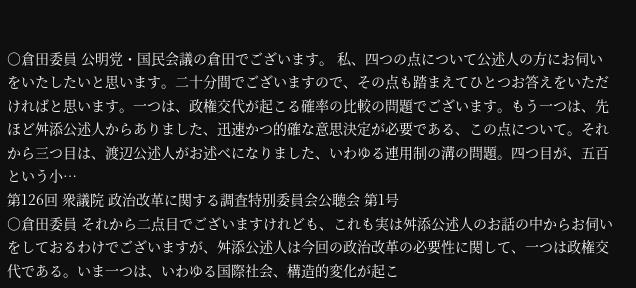○倉田委員 公明党・国民会議の倉田でございます。 私、四つの点について公述人の方にお伺いをいたしたいと思います。二十分間でございますので、その点も踏まえてひとつお答えをいただければと思います。一つは、政権交代が起こる確率の比較の問題でございます。もう一つは、先ほど舛添公述人からありました、迅速かつ的確な意思決定が必要である、この点について。それから三つ目は、渡辺公述人がお述べになりました、いわゆる連用制の溝の問題。四つ目が、五百という小…
第126回 衆議院 政治改革に関する調査特別委員会公聴会 第1号
○倉田委員 それから二点目でございますけれども、これも実は舛添公述人のお話の中からお伺いをしておるわけでございますが、舛添公述人は今回の政治改革の必要性に関して、一つは政権交代である。いま一つは、いわゆる国際社会、構造的変化が起こ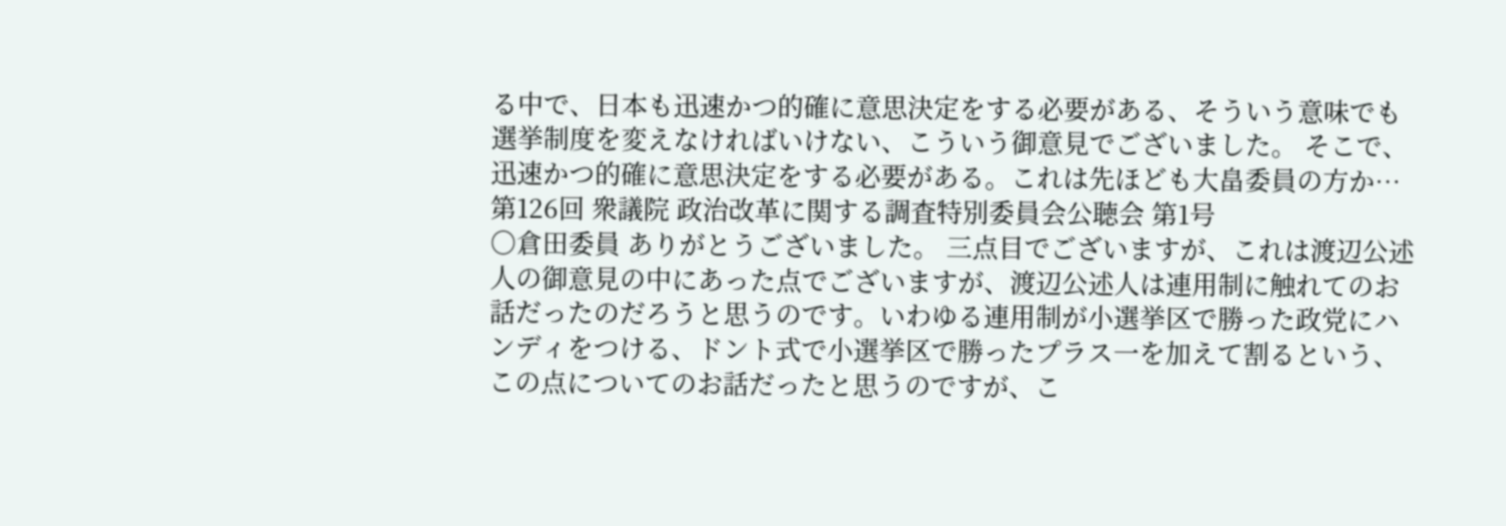る中で、日本も迅速かつ的確に意思決定をする必要がある、そういう意味でも選挙制度を変えなければいけない、こういう御意見でございました。 そこで、迅速かつ的確に意思決定をする必要がある。これは先ほども大畠委員の方か…
第126回 衆議院 政治改革に関する調査特別委員会公聴会 第1号
○倉田委員 ありがとうございました。 三点目でございますが、これは渡辺公述人の御意見の中にあった点でございますが、渡辺公述人は連用制に触れてのお話だったのだろうと思うのです。いわゆる連用制が小選挙区で勝った政党にハンディをつける、ドント式で小選挙区で勝ったプラス一を加えて割るという、この点についてのお話だったと思うのですが、こ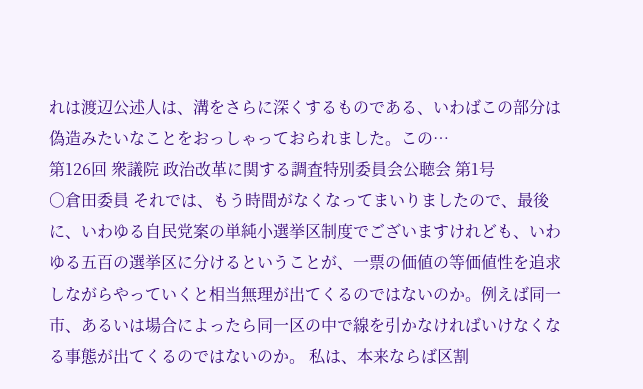れは渡辺公述人は、溝をさらに深くするものである、いわばこの部分は偽造みたいなことをおっしゃっておられました。この…
第126回 衆議院 政治改革に関する調査特別委員会公聴会 第1号
○倉田委員 それでは、もう時間がなくなってまいりましたので、最後に、いわゆる自民党案の単純小選挙区制度でございますけれども、いわゆる五百の選挙区に分けるということが、一票の価値の等価値性を追求しながらやっていくと相当無理が出てくるのではないのか。例えば同一市、あるいは場合によったら同一区の中で線を引かなければいけなくなる事態が出てくるのではないのか。 私は、本来ならば区割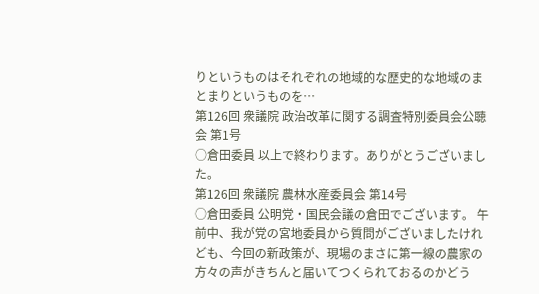りというものはそれぞれの地域的な歴史的な地域のまとまりというものを…
第126回 衆議院 政治改革に関する調査特別委員会公聴会 第1号
○倉田委員 以上で終わります。ありがとうございました。
第126回 衆議院 農林水産委員会 第14号
○倉田委員 公明党・国民会議の倉田でございます。 午前中、我が党の宮地委員から質問がございましたけれども、今回の新政策が、現場のまさに第一線の農家の方々の声がきちんと届いてつくられておるのかどう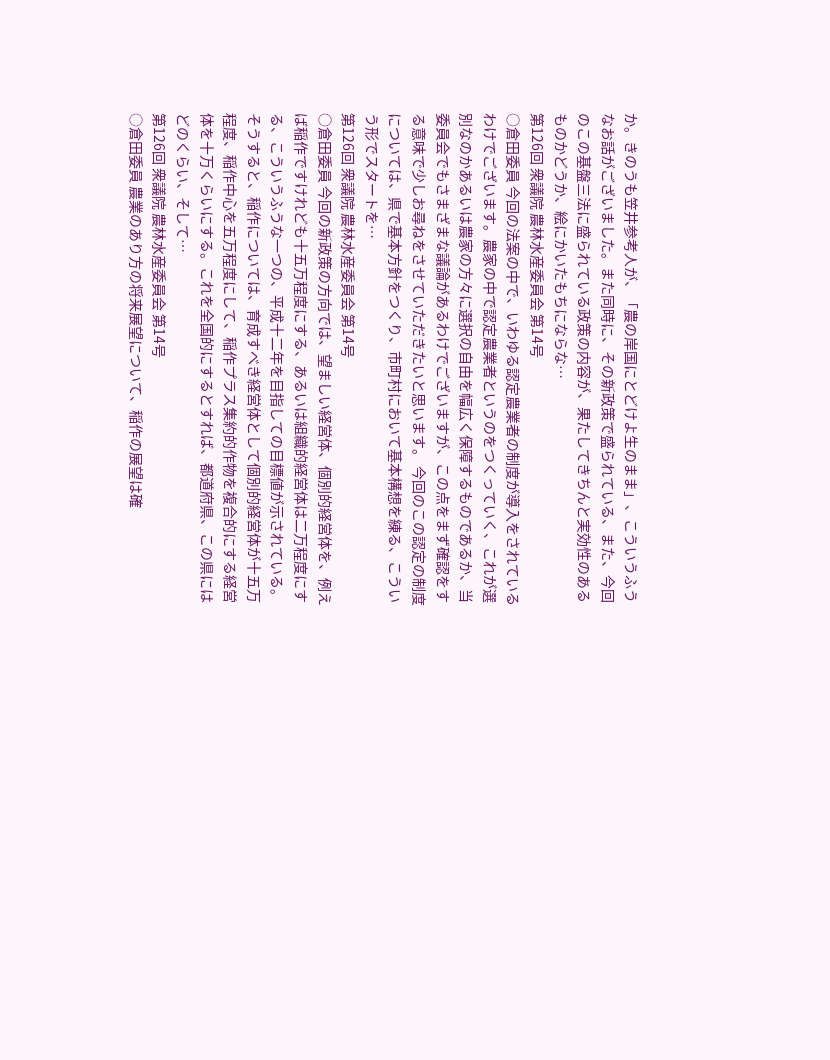か。きのうも笠井参考人が、「農の岸国にとどけよ生のまま」、こういうふうなお話がございました。また同時に、その新政策で盛られている、また、今回のこの基盤三法に盛られている政策の内容が、果たしてきちんと実効性のあるものかどうか、絵にかいたもちにならな…
第126回 衆議院 農林水産委員会 第14号
○倉田委員 今回の法案の中で、いわゆる認定農業者の制度が導入をされているわけでございます。農家の中で認定農業者というのをつくっていく、これが選別なのかあるいは農家の方々に選択の自由を幅広く保障するものであるか、当委員会でもさまざまな議論があるわけでございますが、この点をまず確認をする意味で少しお尋ねをさせていただきたいと思います。 今回のこの認定の制度については、県で基本方針をつくり、市町村において基本構想を練る、こういう形でスタートを…
第126回 衆議院 農林水産委員会 第14号
○倉田委員 今回の新政策の方向では、望ましい経営体、個別的経営体を、例えば稲作ですけれども十五万程度にする、あるいは組織的経営体は二万程度にする、こういうふうな一つの、平成十二年を目指しての目標値が示されている。そうすると、稲作については、育成すべき経営体として個別的経営体が十五万程度、稲作中心を五万程度にして、稲作プラス集約的作物を複合的にする経営体を十万くらいにする。これを全国的にするとすれば、都道府県、この県にはどのくらい、そして…
第126回 衆議院 農林水産委員会 第14号
○倉田委員 農業のあり方の将来展望について、稲作の展望は確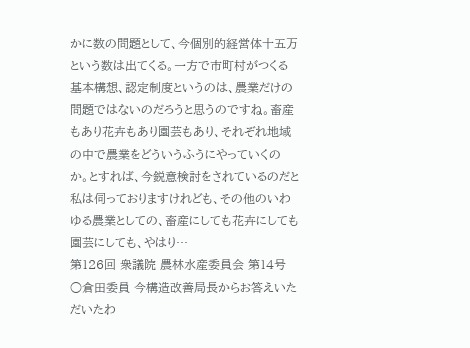かに数の問題として、今個別的経営体十五万という数は出てくる。一方で市町村がつくる基本構想、認定制度というのは、農業だけの問題ではないのだろうと思うのですね。畜産もあり花卉もあり園芸もあり、それぞれ地域の中で農業をどういうふうにやっていくのか。とすれば、今鋭意検討をされているのだと私は伺っておりますけれども、その他のいわゆる農業としての、畜産にしても花卉にしても園芸にしても、やはり…
第126回 衆議院 農林水産委員会 第14号
○倉田委員 今構造改善局長からお答えいただいたわ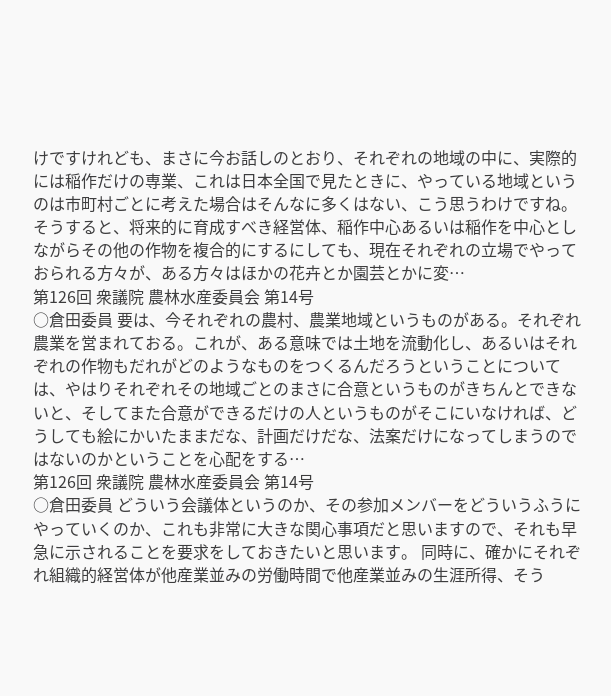けですけれども、まさに今お話しのとおり、それぞれの地域の中に、実際的には稲作だけの専業、これは日本全国で見たときに、やっている地域というのは市町村ごとに考えた場合はそんなに多くはない、こう思うわけですね。そうすると、将来的に育成すべき経営体、稲作中心あるいは稲作を中心としながらその他の作物を複合的にするにしても、現在それぞれの立場でやっておられる方々が、ある方々はほかの花卉とか園芸とかに変…
第126回 衆議院 農林水産委員会 第14号
○倉田委員 要は、今それぞれの農村、農業地域というものがある。それぞれ農業を営まれておる。これが、ある意味では土地を流動化し、あるいはそれぞれの作物もだれがどのようなものをつくるんだろうということについては、やはりそれぞれその地域ごとのまさに合意というものがきちんとできないと、そしてまた合意ができるだけの人というものがそこにいなければ、どうしても絵にかいたままだな、計画だけだな、法案だけになってしまうのではないのかということを心配をする…
第126回 衆議院 農林水産委員会 第14号
○倉田委員 どういう会議体というのか、その参加メンバーをどういうふうにやっていくのか、これも非常に大きな関心事項だと思いますので、それも早急に示されることを要求をしておきたいと思います。 同時に、確かにそれぞれ組織的経営体が他産業並みの労働時間で他産業並みの生涯所得、そう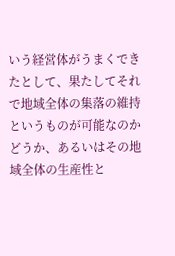いう経営体がうまくできたとして、果たしてそれで地域全体の集落の維持というものが可能なのかどうか、あるいはその地域全体の生産性と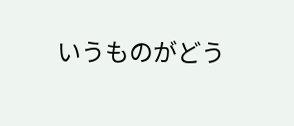いうものがどう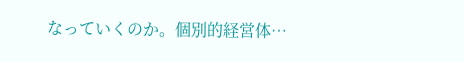なっていくのか。個別的経営体…